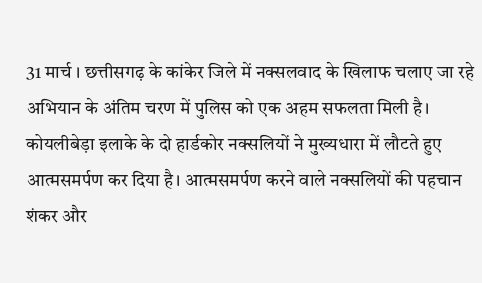31 मार्च । छत्तीसगढ़ के कांकेर जिले में नक्सलवाद के खिलाफ चलाए जा रहे अभियान के अंतिम चरण में पुलिस को एक अहम सफलता मिली है। कोयलीबेड़ा इलाके के दो हार्डकोर नक्सलियों ने मुख्यधारा में लौटते हुए आत्मसमर्पण कर दिया है। आत्मसमर्पण करने वाले नक्सलियों की पहचान शंकर और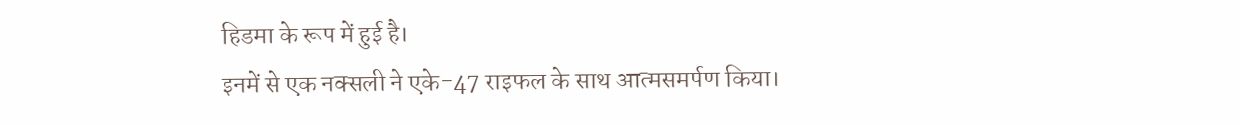हिडमा के रूप में हुई है।
इनमें से एक नक्सली ने एके-47 राइफल के साथ आत्मसमर्पण किया।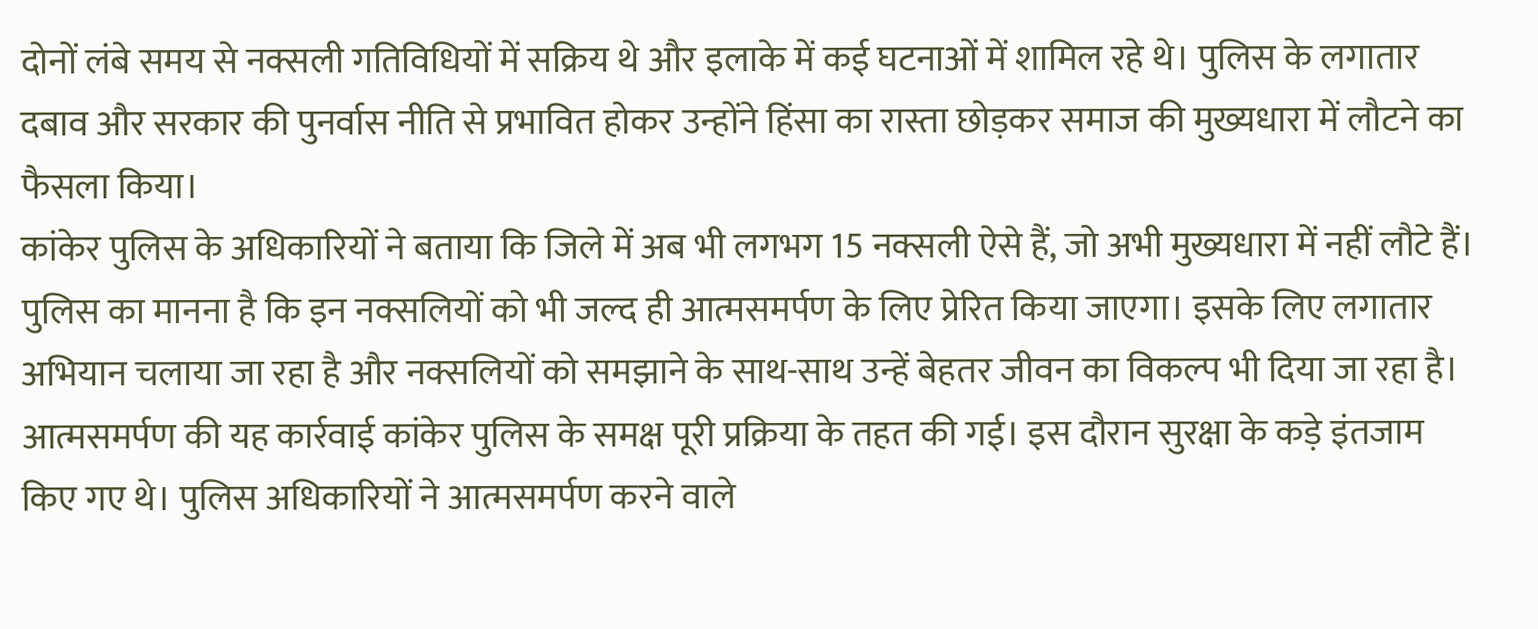दोनों लंबे समय से नक्सली गतिविधियों में सक्रिय थे और इलाके में कई घटनाओं में शामिल रहे थे। पुलिस के लगातार दबाव और सरकार की पुनर्वास नीति से प्रभावित होकर उन्होंने हिंसा का रास्ता छोड़कर समाज की मुख्यधारा में लौटने का फैसला किया।
कांकेर पुलिस के अधिकारियों ने बताया कि जिले में अब भी लगभग 15 नक्सली ऐसे हैं, जो अभी मुख्यधारा में नहीं लौटे हैं। पुलिस का मानना है कि इन नक्सलियों को भी जल्द ही आत्मसमर्पण के लिए प्रेरित किया जाएगा। इसके लिए लगातार अभियान चलाया जा रहा है और नक्सलियों को समझाने के साथ-साथ उन्हें बेहतर जीवन का विकल्प भी दिया जा रहा है।
आत्मसमर्पण की यह कार्रवाई कांकेर पुलिस के समक्ष पूरी प्रक्रिया के तहत की गई। इस दौरान सुरक्षा के कड़े इंतजाम किए गए थे। पुलिस अधिकारियों ने आत्मसमर्पण करने वाले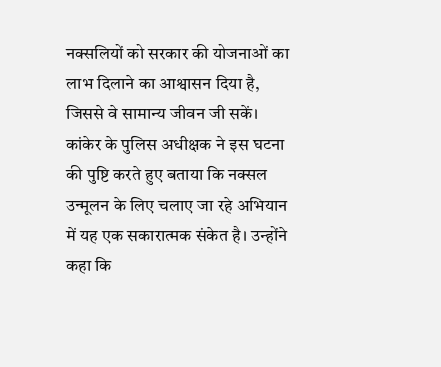नक्सलियों को सरकार की योजनाओं का लाभ दिलाने का आश्वासन दिया है, जिससे वे सामान्य जीवन जी सकें।
कांकेर के पुलिस अधीक्षक ने इस घटना की पुष्टि करते हुए बताया कि नक्सल उन्मूलन के लिए चलाए जा रहे अभियान में यह एक सकारात्मक संकेत है। उन्होंने कहा कि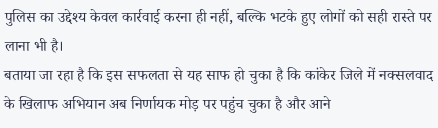पुलिस का उद्देश्य केवल कार्रवाई करना ही नहीं, बल्कि भटके हुए लोगों को सही रास्ते पर लाना भी है।
बताया जा रहा है कि इस सफलता से यह साफ हो चुका है कि कांकेर जिले में नक्सलवाद के खिलाफ अभियान अब निर्णायक मोड़ पर पहुंच चुका है और आने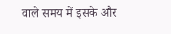वाले समय में इसके और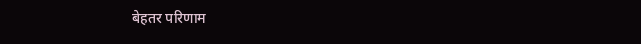बेहतर परिणाम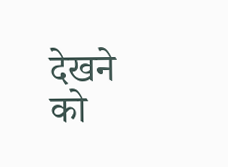देखने को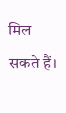मिल सकते हैं।